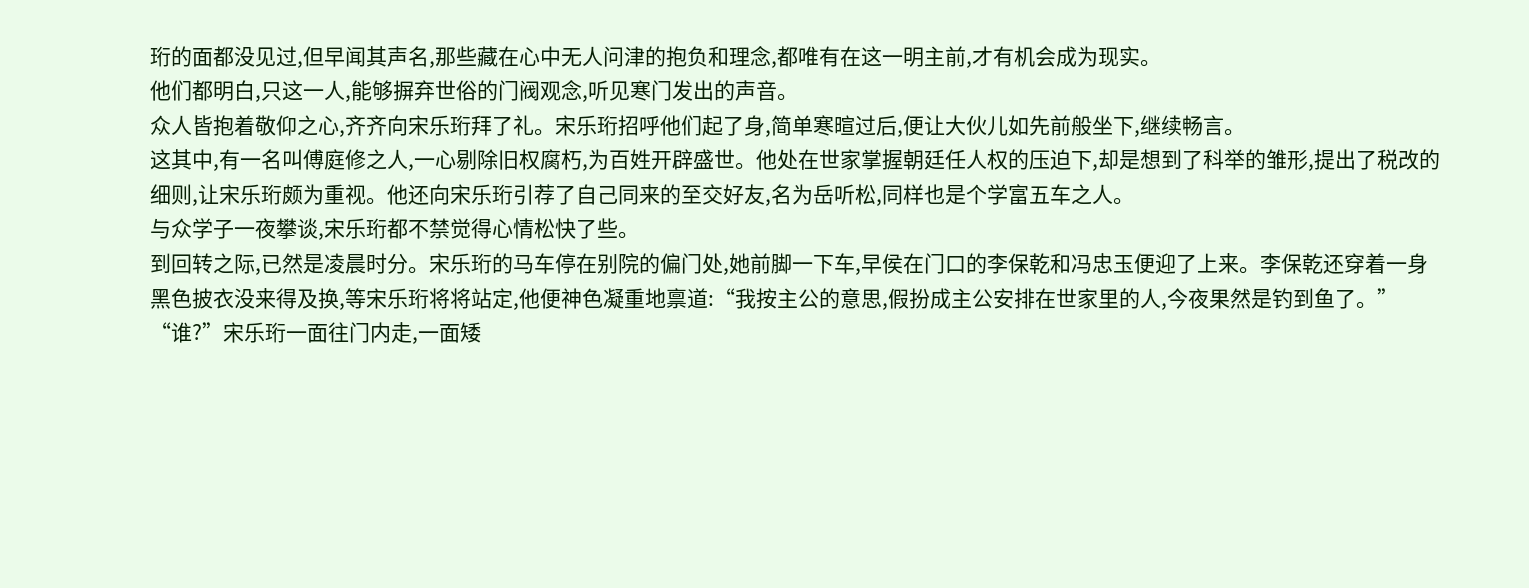珩的面都没见过,但早闻其声名,那些藏在心中无人问津的抱负和理念,都唯有在这一明主前,才有机会成为现实。
他们都明白,只这一人,能够摒弃世俗的门阀观念,听见寒门发出的声音。
众人皆抱着敬仰之心,齐齐向宋乐珩拜了礼。宋乐珩招呼他们起了身,简单寒暄过后,便让大伙儿如先前般坐下,继续畅言。
这其中,有一名叫傅庭修之人,一心剔除旧权腐朽,为百姓开辟盛世。他处在世家掌握朝廷任人权的压迫下,却是想到了科举的雏形,提出了税改的细则,让宋乐珩颇为重视。他还向宋乐珩引荐了自己同来的至交好友,名为岳听松,同样也是个学富五车之人。
与众学子一夜攀谈,宋乐珩都不禁觉得心情松快了些。
到回转之际,已然是凌晨时分。宋乐珩的马车停在别院的偏门处,她前脚一下车,早侯在门口的李保乾和冯忠玉便迎了上来。李保乾还穿着一身黑色披衣没来得及换,等宋乐珩将将站定,他便神色凝重地禀道:“我按主公的意思,假扮成主公安排在世家里的人,今夜果然是钓到鱼了。”
“谁?”宋乐珩一面往门内走,一面矮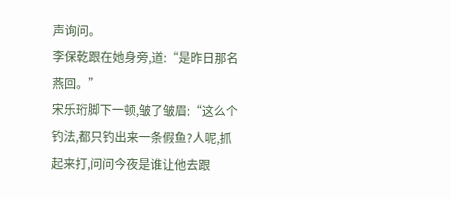声询问。
李保乾跟在她身旁,道:“是昨日那名燕回。”
宋乐珩脚下一顿,皱了皱眉:“这么个钓法,都只钓出来一条假鱼?人呢,抓起来打,问问今夜是谁让他去跟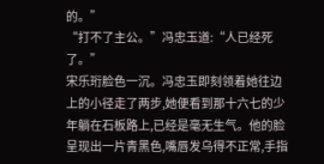的。”
“打不了主公。”冯忠玉道:“人已经死了。”
宋乐珩脸色一沉。冯忠玉即刻领着她往边上的小径走了两步,她便看到那十六七的少年躺在石板路上,已经是毫无生气。他的脸呈现出一片青黑色,嘴唇发乌得不正常,手指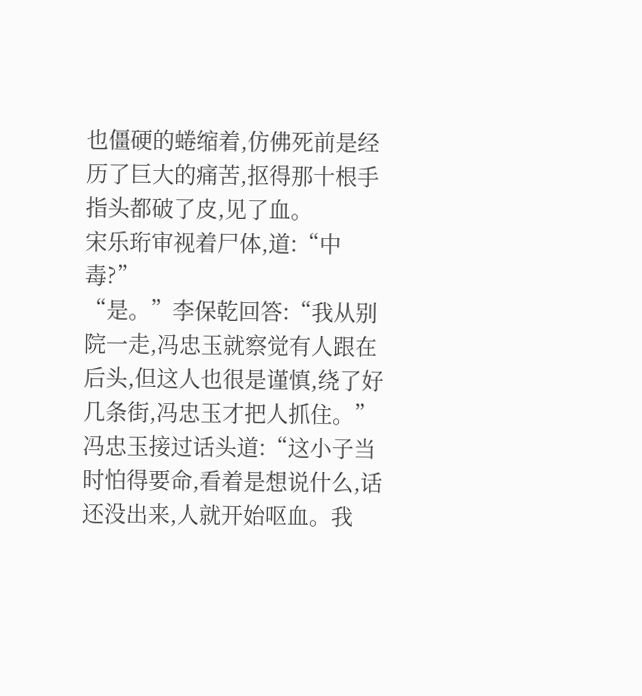也僵硬的蜷缩着,仿佛死前是经历了巨大的痛苦,抠得那十根手指头都破了皮,见了血。
宋乐珩审视着尸体,道:“中毒?”
“是。”李保乾回答:“我从别院一走,冯忠玉就察觉有人跟在后头,但这人也很是谨慎,绕了好几条街,冯忠玉才把人抓住。”
冯忠玉接过话头道:“这小子当时怕得要命,看着是想说什么,话还没出来,人就开始呕血。我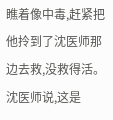瞧着像中毒,赶紧把他拎到了沈医师那边去救,没救得活。沈医师说,这是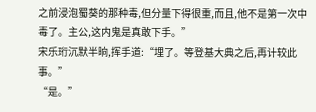之前浸泡蜀葵的那种毒,但分量下得很重,而且,他不是第一次中毒了。主公,这内鬼是真敢下手。”
宋乐珩沉默半晌,挥手道:“埋了。等登基大典之后,再计较此事。”
“是。”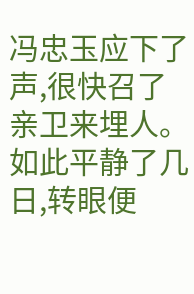冯忠玉应下了声,很快召了亲卫来埋人。
如此平静了几日,转眼便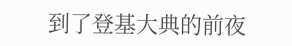到了登基大典的前夜